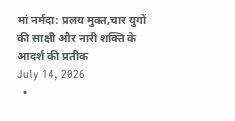मां नर्मदा: प्रलय मुक्त,चार युगों की साक्षी और नारी शक्ति के आदर्श की प्रतीक
July 14, 2026
  •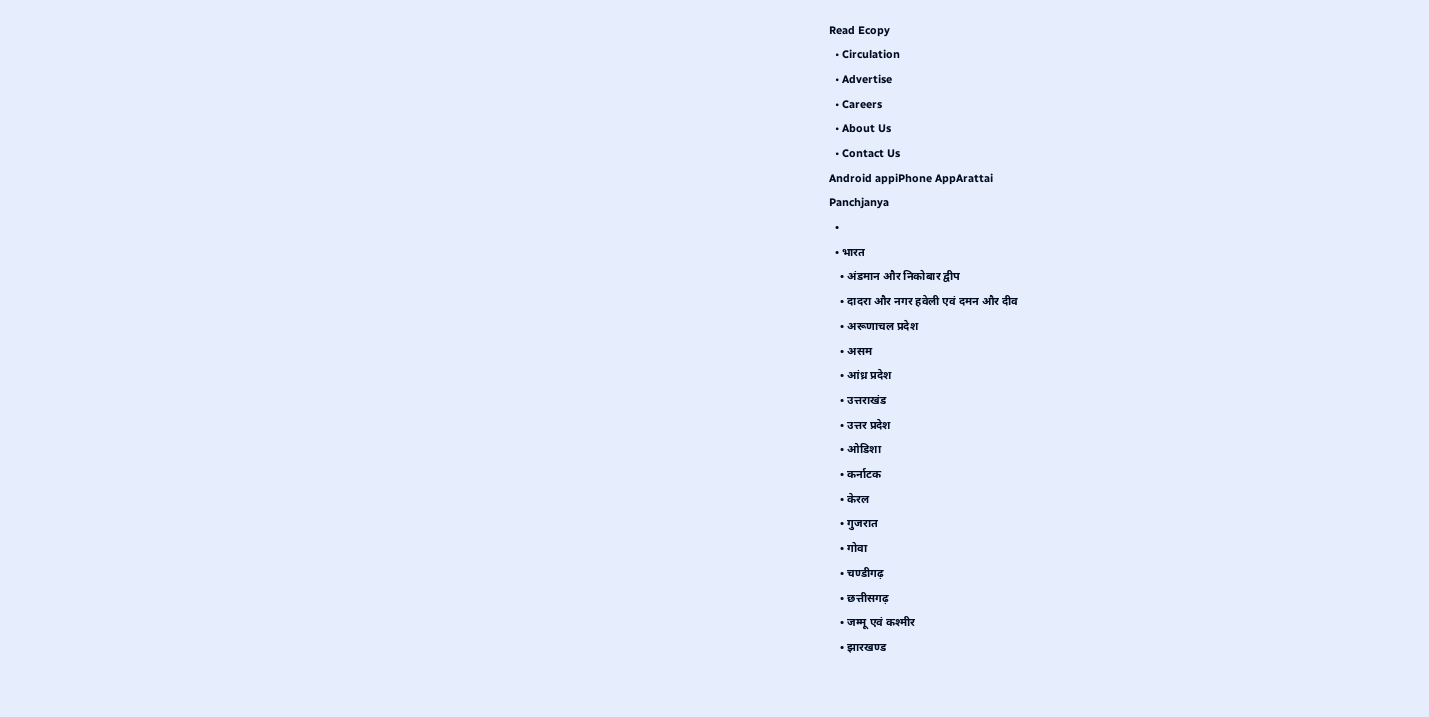Read Ecopy
  • Circulation
  • Advertise
  • Careers
  • About Us
  • Contact Us
Android appiPhone AppArattai
Panchjanya
  •
  • भारत
    • अंडमान और निकोबार द्वीप
    • दादरा और नगर हवेली एवं दमन और दीव
    • अरूणाचल प्रदेश
    • असम
    • आंध्र प्रदेश
    • उत्तराखंड
    • उत्तर प्रदेश
    • ओडिशा
    • कर्नाटक
    • केरल
    • गुजरात
    • गोवा
    • चण्‍डीगढ़
    • छत्तीसगढ़
    • जम्‍मू एवं कश्‍मीर
    • झारखण्‍ड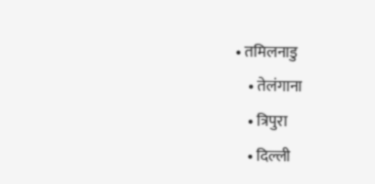• तमिलनाडु
    • तेलंगाना
    • त्रिपुरा
    • दिल्ली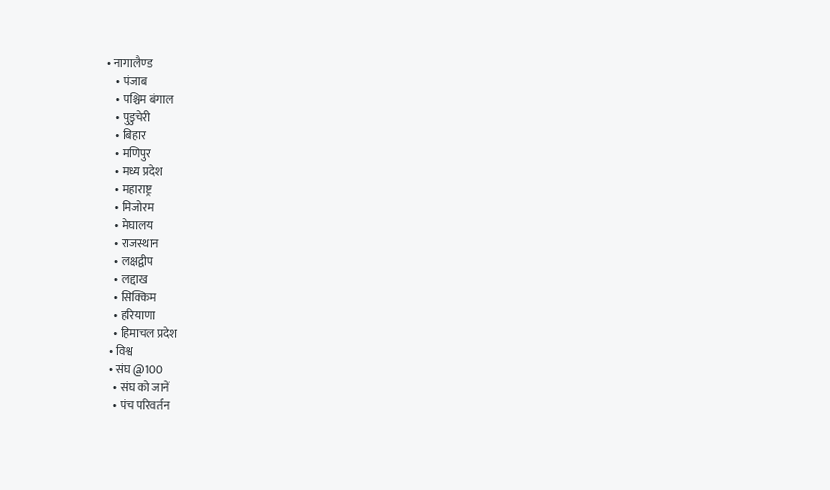• नागालैण्‍ड
    • पंजाब
    • पश्चिम बंगाल
    • पुडुचेरी
    • बिहार
    • मणिपुर
    • मध्य प्रदेश
    • महाराष्ट्र
    • मिजोरम
    • मेघालय
    • राजस्थान
    • लक्षद्वीप
    • लद्दाख
    • सिक्किम
    • हरियाणा
    • हिमाचल प्रदेश
  • विश्व
  • संघ @100
    • संघ को जानें
    • पंच परिवर्तन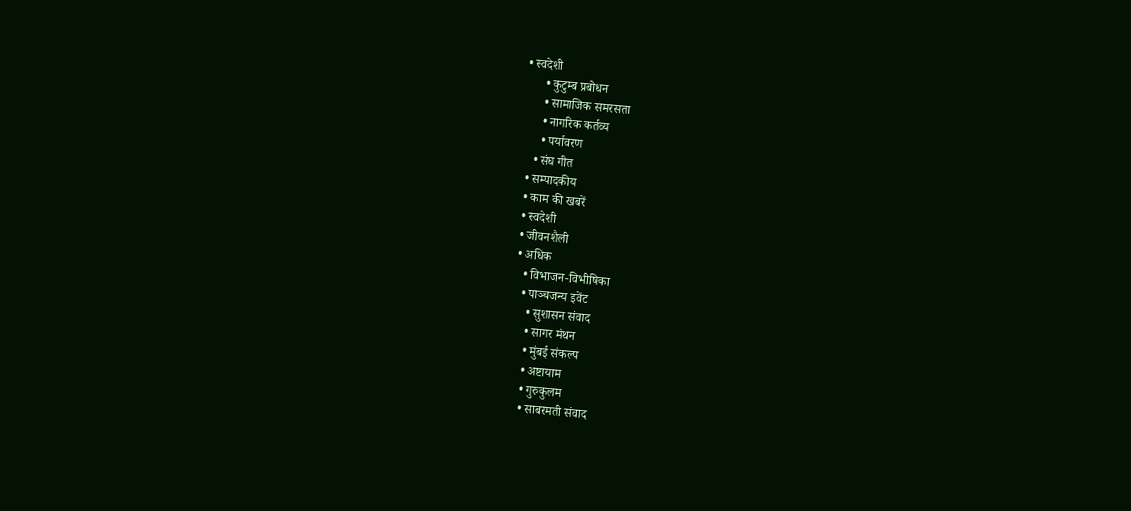• स्वदेशी
      • कुटुम्ब प्रबोधन
      • सामाजिक समरसता
      • नागरिक कर्तव्य
      • पर्यावरण
    • संघ गीत
  • सम्पादकीय
  • काम की खबरें
  • स्वदेशी
  • जीवनशैली
  • अधिक
    • विभाजन-विभीषिका
    • पाञ्चजन्य इवेंट
      • सुशासन संवाद
      • सागर मंथन
      • मुंबई संकल्प
      • अष्टायाम
      • गुरुकुलम
      • साबरमती संवाद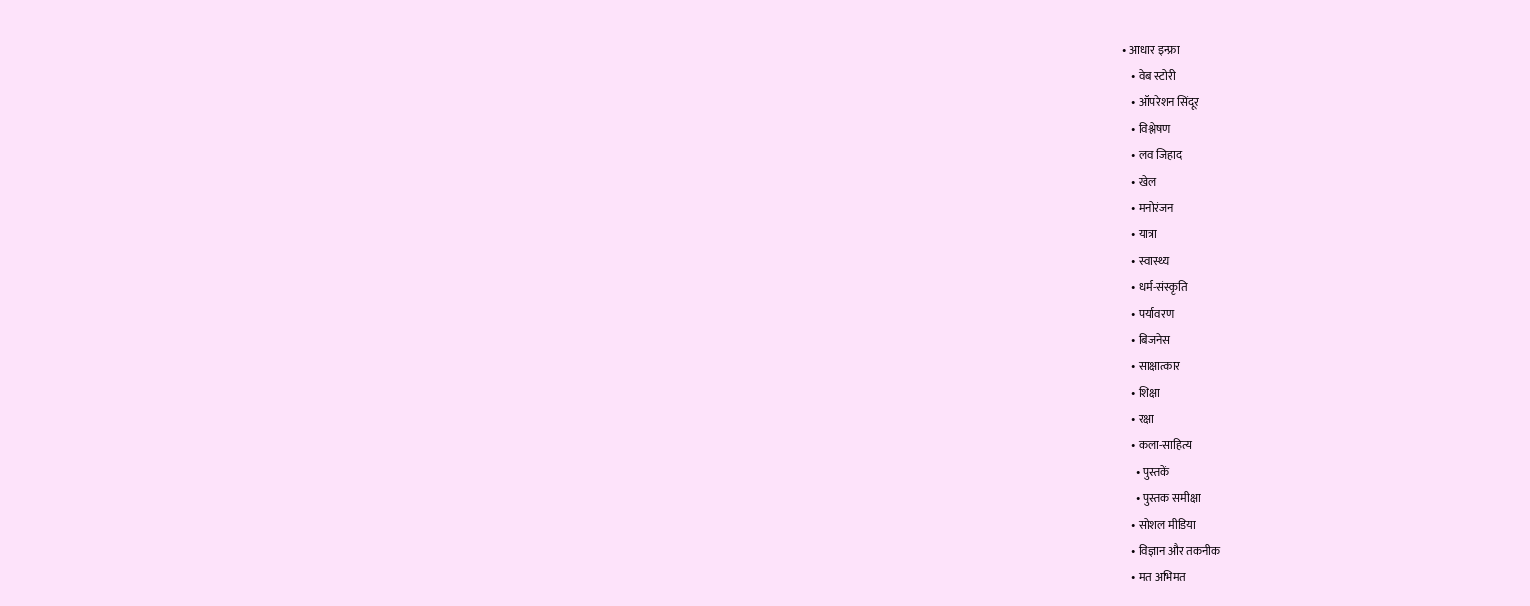• आधार इन्फ्रा
    • वेब स्टोरी
    • ऑपरेशन सिंदूर
    • विश्लेषण
    • लव जिहाद
    • खेल
    • मनोरंजन
    • यात्रा
    • स्वास्थ्य
    • धर्म-संस्कृति
    • पर्यावरण
    • बिजनेस
    • साक्षात्कार
    • शिक्षा
    • रक्षा
    • कला-साहित्य
      • पुस्तकें
      • पुस्तक समीक्षा
    • सोशल मीडिया
    • विज्ञान और तकनीक
    • मत अभिमत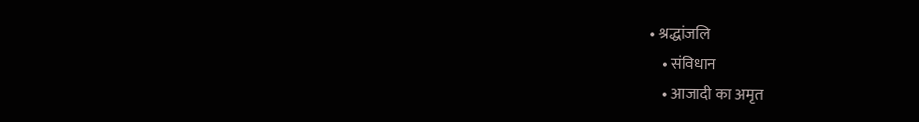• श्रद्धांजलि
    • संविधान
    • आजादी का अमृत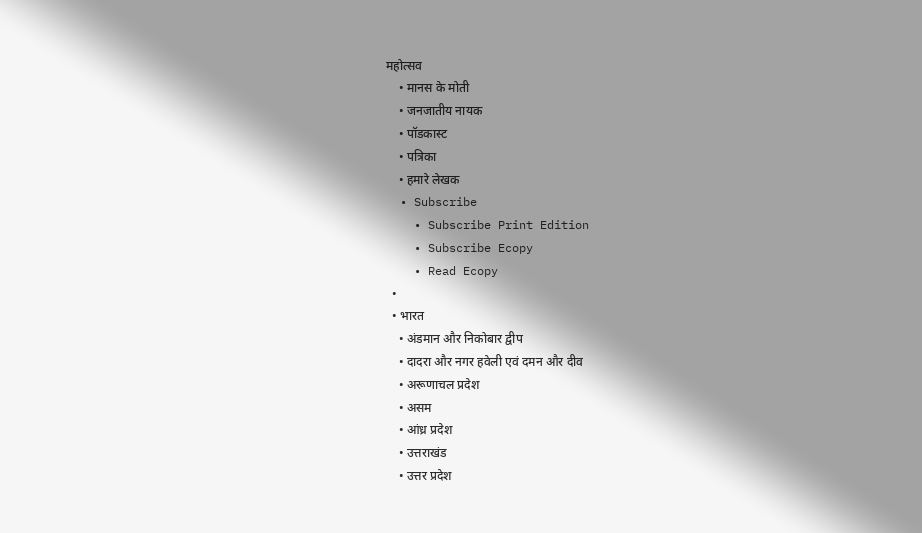महोत्सव
    • मानस के मोती
    • जनजातीय नायक
    • पॉडकास्ट
    • पत्रिका
    • हमारे लेखक
  • Subscribe
    • Subscribe Print Edition
    • Subscribe Ecopy
    • Read Ecopy
  •
  • भारत
    • अंडमान और निकोबार द्वीप
    • दादरा और नगर हवेली एवं दमन और दीव
    • अरूणाचल प्रदेश
    • असम
    • आंध्र प्रदेश
    • उत्तराखंड
    • उत्तर प्रदेश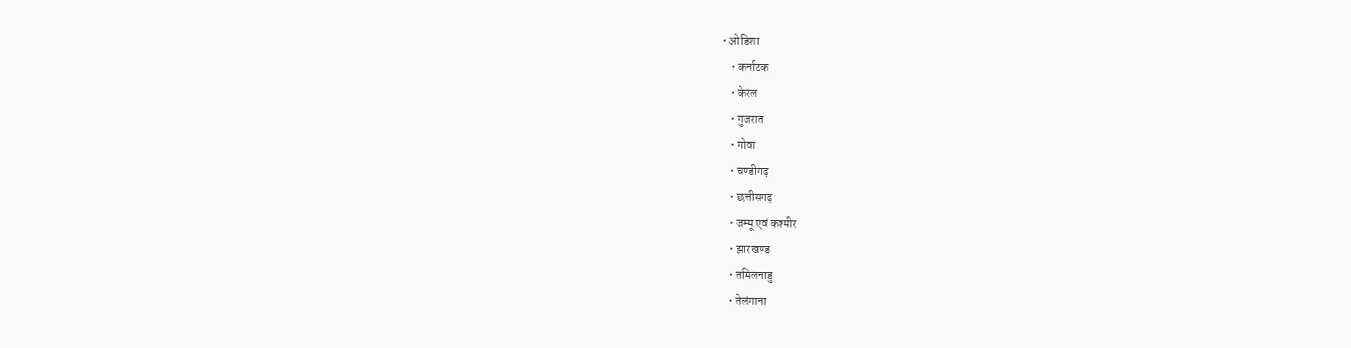• ओडिशा
    • कर्नाटक
    • केरल
    • गुजरात
    • गोवा
    • चण्‍डीगढ़
    • छत्तीसगढ़
    • जम्‍मू एवं कश्‍मीर
    • झारखण्‍ड
    • तमिलनाडु
    • तेलंगाना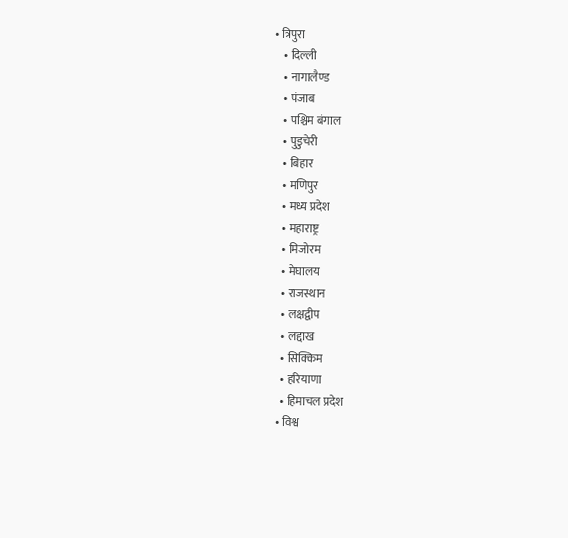• त्रिपुरा
    • दिल्ली
    • नागालैण्‍ड
    • पंजाब
    • पश्चिम बंगाल
    • पुडुचेरी
    • बिहार
    • मणिपुर
    • मध्य प्रदेश
    • महाराष्ट्र
    • मिजोरम
    • मेघालय
    • राजस्थान
    • लक्षद्वीप
    • लद्दाख
    • सिक्किम
    • हरियाणा
    • हिमाचल प्रदेश
  • विश्व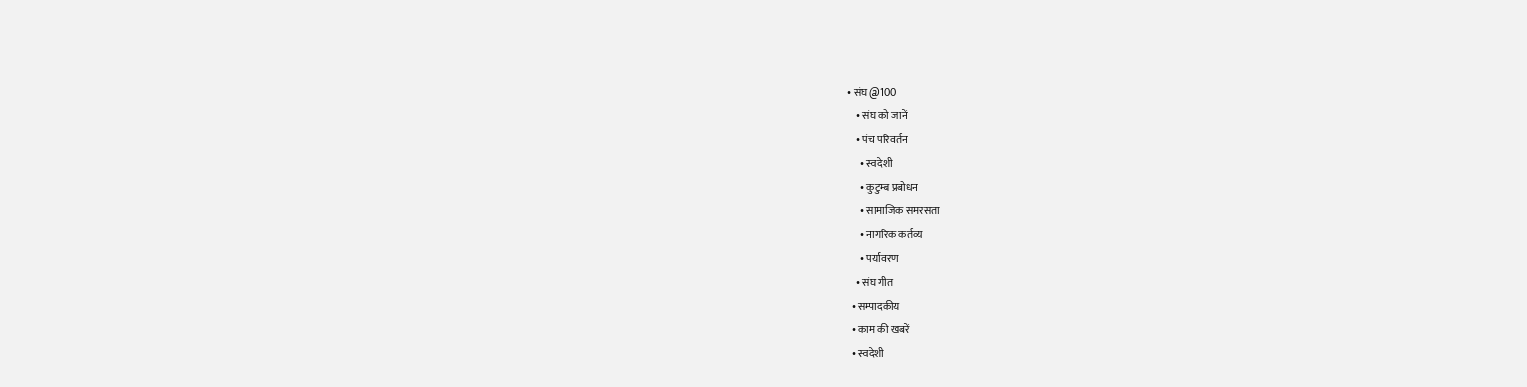• संघ @100
    • संघ को जानें
    • पंच परिवर्तन
      • स्वदेशी
      • कुटुम्ब प्रबोधन
      • सामाजिक समरसता
      • नागरिक कर्तव्य
      • पर्यावरण
    • संघ गीत
  • सम्पादकीय
  • काम की खबरें
  • स्वदेशी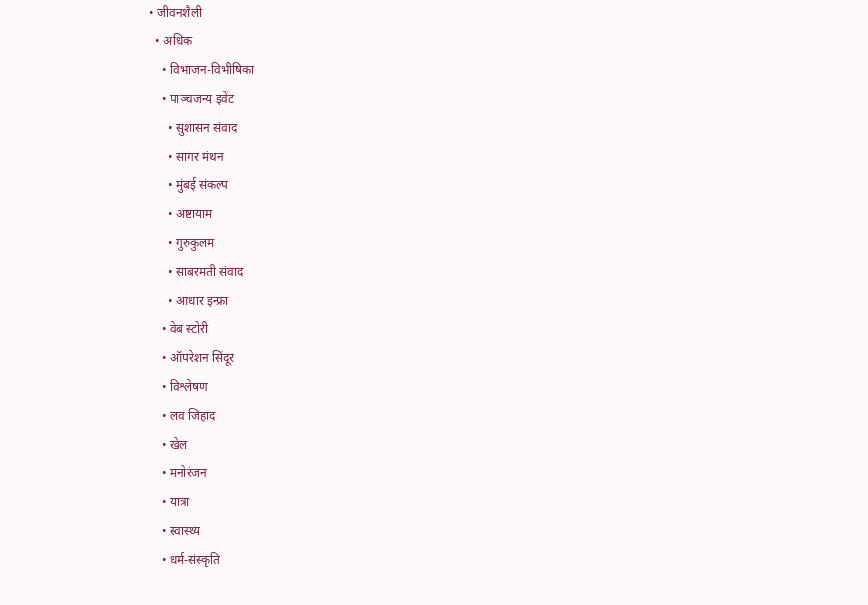• जीवनशैली
  • अधिक
    • विभाजन-विभीषिका
    • पाञ्चजन्य इवेंट
      • सुशासन संवाद
      • सागर मंथन
      • मुंबई संकल्प
      • अष्टायाम
      • गुरुकुलम
      • साबरमती संवाद
      • आधार इन्फ्रा
    • वेब स्टोरी
    • ऑपरेशन सिंदूर
    • विश्लेषण
    • लव जिहाद
    • खेल
    • मनोरंजन
    • यात्रा
    • स्वास्थ्य
    • धर्म-संस्कृति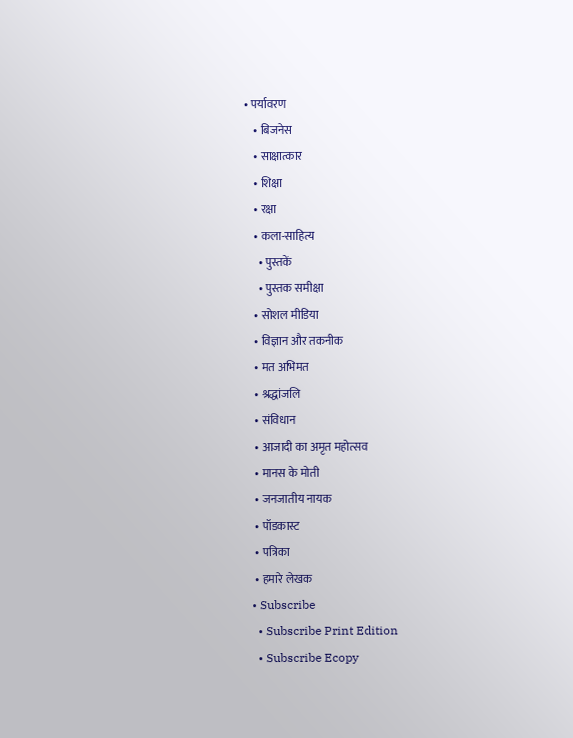• पर्यावरण
    • बिजनेस
    • साक्षात्कार
    • शिक्षा
    • रक्षा
    • कला-साहित्य
      • पुस्तकें
      • पुस्तक समीक्षा
    • सोशल मीडिया
    • विज्ञान और तकनीक
    • मत अभिमत
    • श्रद्धांजलि
    • संविधान
    • आजादी का अमृत महोत्सव
    • मानस के मोती
    • जनजातीय नायक
    • पॉडकास्ट
    • पत्रिका
    • हमारे लेखक
  • Subscribe
    • Subscribe Print Edition
    • Subscribe Ecopy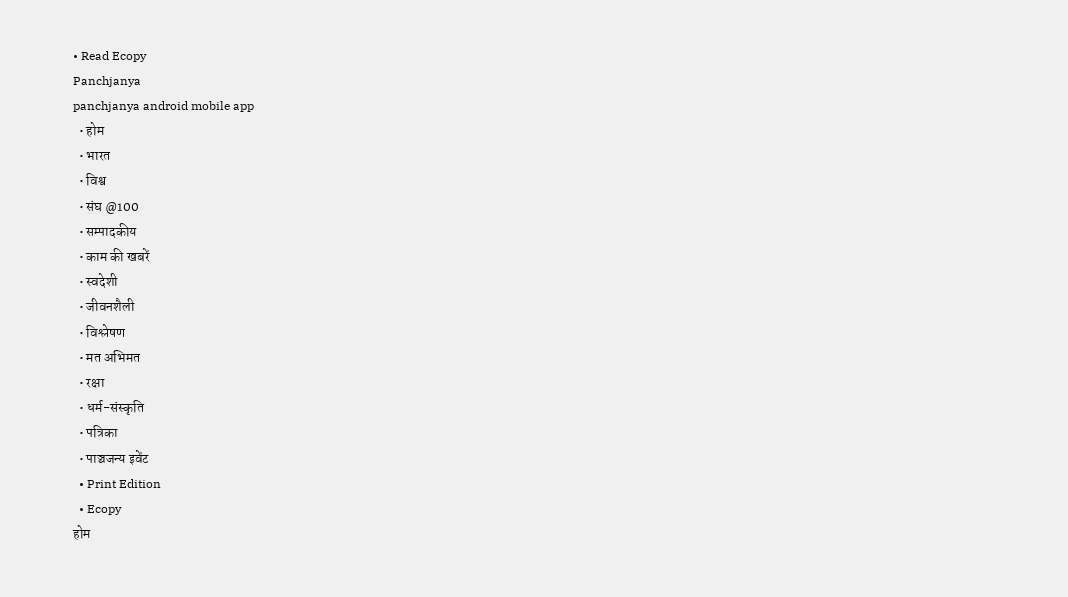• Read Ecopy
Panchjanya
panchjanya android mobile app
  • होम
  • भारत
  • विश्व
  • संघ @100
  • सम्पादकीय
  • काम की खबरें
  • स्वदेशी
  • जीवनशैली
  • विश्लेषण
  • मत अभिमत
  • रक्षा
  • धर्म-संस्कृति
  • पत्रिका
  • पाञ्चजन्य इवेंट
  • Print Edition
  • Ecopy
होम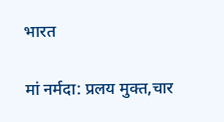भारत

मां नर्मदा: प्रलय मुक्त,चार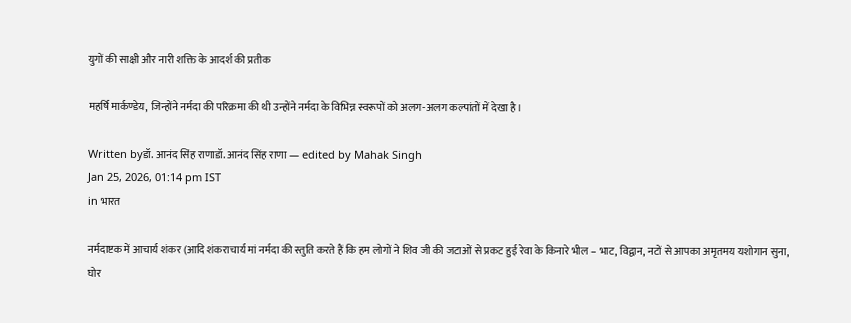युगों की साक्षी और नारी शक्ति के आदर्श की प्रतीक

महर्षि मार्कण्डेय, जिन्होंने नर्मदा की परिक्रमा की थी उन्होंने नर्मदा के विभिन्न स्वरूपों को अलग-अलग कल्पांतों में देखा है।

Written byडॉ. आनंद सिंह राणाडॉ. आनंद सिंह राणा — edited by Mahak Singh
Jan 25, 2026, 01:14 pm IST
in भारत

नर्मदाष्टक में आचार्य शंकर (आदि शंकराचार्य मां नर्मदा की स्तुति करते हैं कि हम लोगों ने शिव जी की जटाओं से प्रकट हुई रेवा के किनारे भील – भाट, विद्वान, नटों से आपका अमृतमय यशोगान सुना, घोर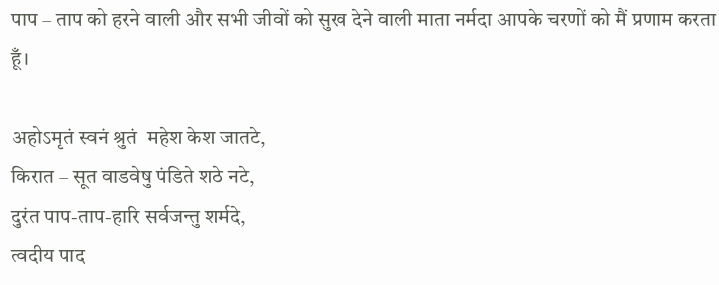पाप – ताप को हरने वाली और सभी जीवों को सुख देने वाली माता नर्मदा आपके चरणों को मैं प्रणाम करता हूँ।

अहोऽमृतं स्वनं श्रुतं  महेश केश जातटे,
किरात – सूत वाडवेषु पंडिते शठे नटे,
दुरंत पाप-ताप-हारि सर्वजन्तु शर्मदे,
त्वदीय पाद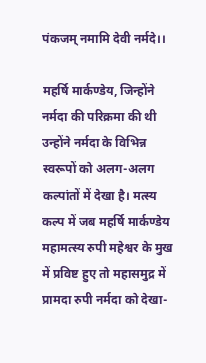पंकजम् नमामि देवी नर्मदे।।

महर्षि मार्कण्डेय, जिन्होंने नर्मदा की परिक्रमा की थी उन्होंने नर्मदा के विभिन्न स्वरूपों को अलग-अलग कल्पांतों में देखा है। मत्स्य कल्प में जब महर्षि मार्कण्डेय महामत्स्य रुपी महेश्वर के मुख में प्रविष्ट हुए तो महासमुद्र में प्रामदा रुपी नर्मदा को देखा-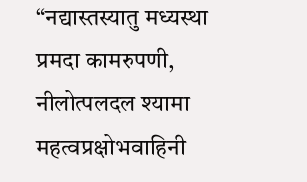“नद्यास्तस्यातु मध्यस्था प्रमदा कामरुपणी,
नीलोत्पलदल श्यामा महत्वप्रक्षोभवाहिनी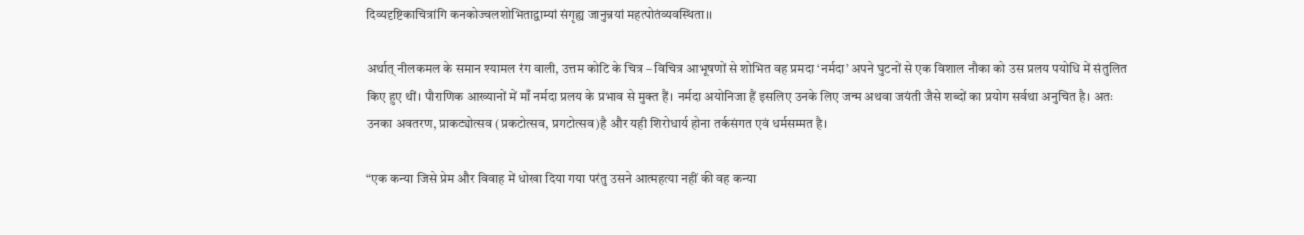दिव्यदृष्टिकाचित्रांगि कनकोज्वलशोभिताद्वाम्यां संगृह्य जानुन्नयां महत्पोतंव्यवस्थिता।।

अर्थात् नीलकमल के समान श्यामल रंग वाली, उत्तम कोटि के चित्र – विचित्र आभूषणों से शोभित वह प्रमदा ‘नर्मदा’ अपने घुटनों से एक विशाल नौका को उस प्रलय पयोधि में संतुलित किए हुए थीं। पौराणिक आख्यानों में माँ नर्मदा प्रलय के प्रभाव से मुक्त हैं। नर्मदा अयोनिजा हैं इसलिए उनके लिए जन्म अथवा जयंती जैसे शब्दों का प्रयोग सर्वथा अनुचित है। अतः उनका अवतरण, प्राकट्योत्सव (प्रकटोत्सव, प्रगटोत्सव)है और यही शिरोधार्य होना तर्कसंगत एवं धर्मसम्मत है।

“एक कन्या जिसे प्रेम और विवाह में धोखा दिया गया परंतु उसने आत्महत्या नहीं की वह कन्या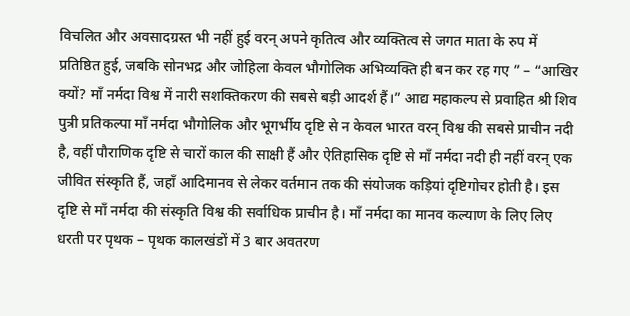विचलित और अवसादग्रस्त भी नहीं हुई वरन् अपने कृतित्व और व्यक्तित्व से जगत माता के रुप में प्रतिष्ठित हुई, जबकि सोनभद्र और जोहिला केवल भौगोलिक अभिव्यक्ति ही बन कर रह गए ” – “आखिर क्यों? माँ नर्मदा विश्व में नारी सशक्तिकरण की सबसे बड़ी आदर्श हैं।” आद्य महाकल्प से प्रवाहित श्री शिव पुत्री प्रतिकल्पा माँ नर्मदा भौगोलिक और भूगर्भीय दृष्टि से न केवल भारत वरन् विश्व की सबसे प्राचीन नदी है, वहीं पौराणिक दृष्टि से चारों काल की साक्षी हैं और ऐतिहासिक दृष्टि से माँ नर्मदा नदी ही नहीं वरन् एक जीवित संस्कृति हैं, जहाँ आदिमानव से लेकर वर्तमान तक की संयोजक कड़ियां दृष्टिगोचर होती है। इस दृष्टि से माँ नर्मदा की संस्कृति विश्व की सर्वाधिक प्राचीन है। माँ नर्मदा का मानव कल्याण के लिए लिए धरती पर पृथक – पृथक कालखंडों में 3 बार अवतरण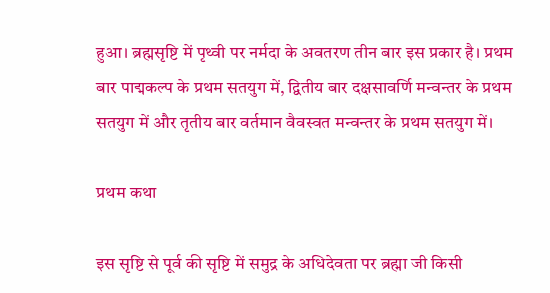हुआ। ब्रह्मसृष्टि में पृथ्वी पर नर्मदा के अवतरण तीन बार इस प्रकार है। प्रथम बार पाद्मकल्प के प्रथम सतयुग में, द्वितीय बार दक्षसावर्णि मन्वन्तर के प्रथम सतयुग में और तृतीय बार वर्तमान वैवस्वत मन्वन्तर के प्रथम सतयुग में।

प्रथम कथा

इस सृष्टि से पूर्व की सृष्टि में समुद्र के अधिदेवता पर ब्रह्मा जी किसी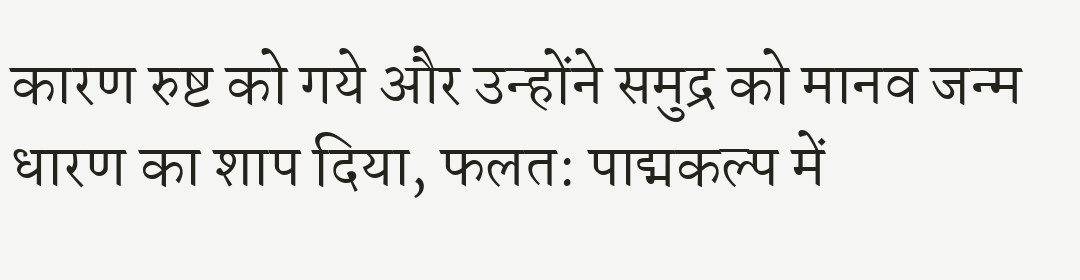कारण रुष्ट को गये और उन्होंने समुद्र को मानव जन्म धारण का शाप दिया, फलत: पाद्मकल्प में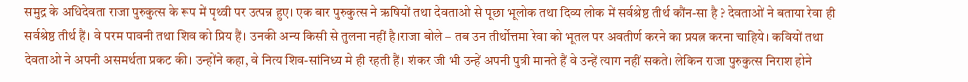समुद्र के अधिदेवता राजा पुरुकुत्स के रूप में पृथ्वी पर उत्पन्न हुए। एक बार पुरुकुत्स ने ऋषियों तथा देवताओ से पूछा भूलोक तथा दिव्य लोक में सर्वश्रेष्ठ तीर्थ कौंन-सा है ? देवताओं ने बताया रेवा ही सर्वश्रेष्ठ तीर्थ हैं। वे परम पावनी तथा शिव को प्रिय हैं। उनकी अन्य किसी से तुलना नहीं है।राजा बोले – तब उन तीर्थोत्तमा रेवा को भूतल पर अवतीर्ण करने का प्रयत्न करना चाहिये। कवियों तथा देवताओ ने अपनी असमर्थता प्रकट की। उन्होंने कहा, वे नित्य शिव-सांनिध्य मे ही रहती हैं। शंकर जी भी उन्हें अपनी पुत्री मानते हैं वे उन्हें त्याग नहीं सकते। लेकिन राजा पुरुकुत्स निराश होने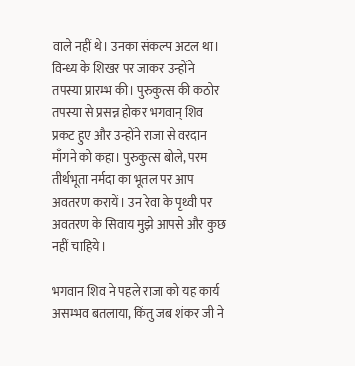वाले नहीं थे। उनका संकल्प अटल था। विन्ध्य के शिखर पर जाकर उन्होंने तपस्या प्रारम्भ की। पुरुकुत्स की कठोर तपस्या से प्रसन्न होकर भगवान् शिव प्रकट हुए और उन्होंने राजा से वरदान माँगने को कहा। पुरुकुत्स बोले, परम तीर्थभूता नर्मदा का भूतल पर आप अवतरण करायें। उन रेवा के पृथ्वी पर अवतरण के सिवाय मुझे आपसे और कुछ नहीं चाहिये।

भगवान शिव ने पहले राजा को यह कार्य असम्भव बतलाया, किंतु जब शंकर जी ने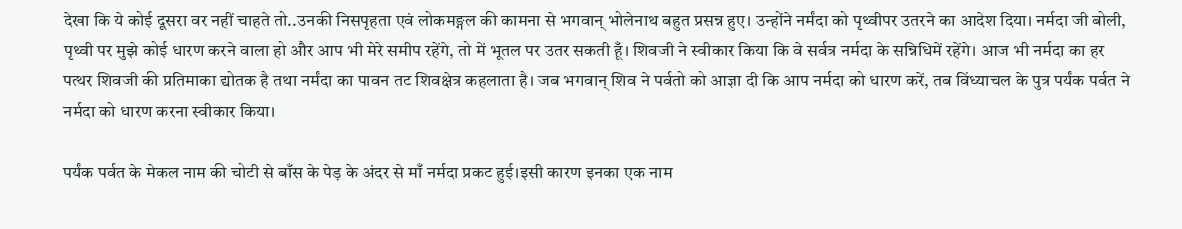देखा कि ये कोई दूसरा वर नहीं चाहते तो..उनकी निसपृहता एवं लोकमङ्गल की कामना से भगवान् भोलेनाथ बहुत प्रसन्न हुए। उन्होंने नर्मंदा को पृथ्वीपर उतरने का आदेश दिया। नर्मदा जी बोली, पृथ्वी पर मुझे कोई धारण करने वाला हो और आप भी मेरे समीप रहेंगे, तो में भूतल पर उतर सकती हूँ। शिवजी ने स्वीकार किया कि वे सर्वत्र नर्मदा के सन्निधिमें रहेंगे। आज भी नर्मदा का हर पत्थर शिवजी की प्रतिमाका द्योतक है तथा नर्मंदा का पावन तट शिवक्षेत्र कहलाता है। जब भगवान् शिव ने पर्वतो को आज्ञा दी कि आप नर्मदा को धारण करें, तब विंध्याचल के पुत्र पर्यंक पर्वत ने नर्मदा को धारण करना स्वीकार किया।

पर्यंक पर्वत के मेकल नाम की चोटी से बाँस के पेड़ के अंदर से माँ नर्मदा प्रकट हुई।इसी कारण इनका एक नाम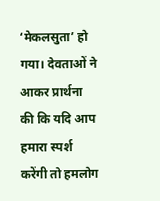‘मेकलसुता’ हो गया। देवताओं ने आकर प्रार्थना की कि यदि आप हमारा स्पर्श करेंगी तो हमलोग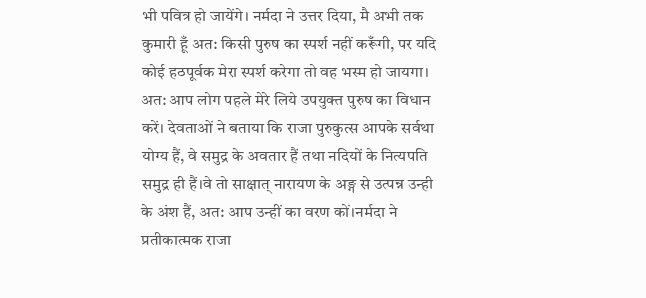भी पवित्र हो जायेंगे। नर्मदा ने उत्तर दिया, मै अभी तक कुमारी हूँ अत: किसी पुरुष का स्पर्श नहीं करूँगी, पर यदि कोई हठपूर्वक मेरा स्पर्श करेगा तो वह भस्म हो जायगा। अत: आप लोग पहले मेरे लिये उपयुक्त पुरुष का विधान करें। देवताओं ने बताया कि राजा पुरुकुत्स आपके सर्वथा योग्य हैं, वे समुद्र के अवतार हैं तथा नदियों के नित्यपति समुद्र ही हैं।वे तो साक्षात् नारायण के अङ्ग से उत्पन्न उन्ही के अंश हैं, अत: आप उन्हीं का वरण कों।नर्मदा ने प्रतीकात्मक राजा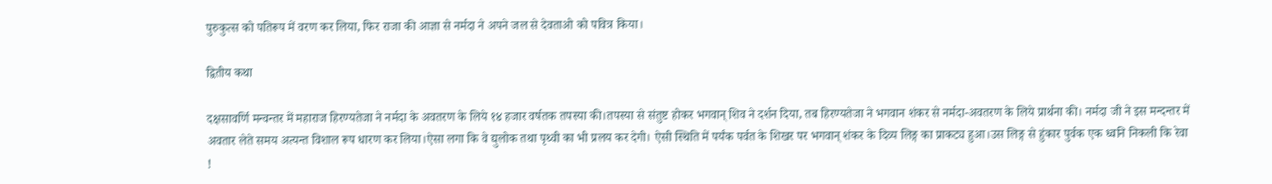पुरुकुत्स को पतिरूप में वरण कर लिया, फिर राजा की आज्ञा से नर्मदा ने अपने जल से देवताओ को पवित्र किया।

द्वितीय कथा

दक्षसावर्णि मन्वन्तर में महाराज हिरण्यतेजा ने नर्मदा के अवतरण के लिये १४ हजार वर्षतक तपस्या की।तपस्या से संतुष्ट होकर भगवान् शिव ने दर्शन दिया, तब हिरण्यतेजा ने भगवान शंकर से नर्मदा-अवतरण के लिये प्रार्थना की। नर्मदा जी ने इस मन्दन्तर में अवतार लेते समय अत्यन्त विशाल रूप धारण कर लिया।ऐसा लगा कि वे द्युलोक तथा पृथ्वी का भी प्रलय कर देगी। ऐसी स्थिति में पर्यंक पर्वत के शिखर पर भगवान् शंकर के दिव्य लिङ्ग का प्राकट्य हुआ।उस लिङ्ग से हुंकार पुर्वक एक ध्वनि निकली कि रेवा !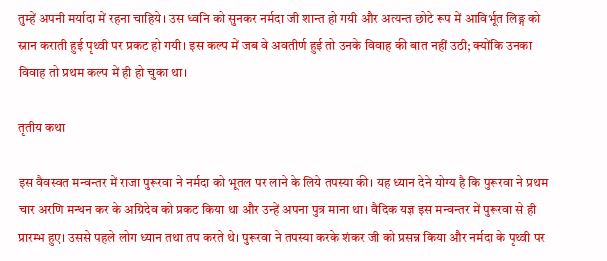तुम्हें अपनी मर्यादा में रहना चाहिये। उस ध्वनि को सुनकर नर्मदा जी शान्त हो गयी और अत्यन्त छोटे रूप में आविर्भूत लिङ्ग को स्नान कराती हुई पृथ्वी पर प्रकट हो गयी। इस कल्प में जब वे अवतीर्ण हुई तो उनके विवाह की बात नहीं उठी; क्योंकि उनका विवाह तो प्रथम कल्प में ही हो चुका था।

तृतीय कथा

इस वैवस्वत मन्वन्तर में राजा पुरूरवा ने नर्मदा को भूतल पर लाने के लिये तपस्या की। यह ध्यान देने योग्य है कि पुरूरवा ने प्रथम चार अरणि मन्थन कर के अग्रिदेव को प्रकट किया था और उन्हें अपना पुत्र माना था। वैदिक यज्ञ इस मन्वन्तर में पुरूरवा से ही प्रारम्भ हुए। उससे पहले लोग ध्यान तथा तप करते थे। पुरूरवा ने तपस्या करके शंकर जी को प्रसन्न किया और नर्मदा के पृथ्वी पर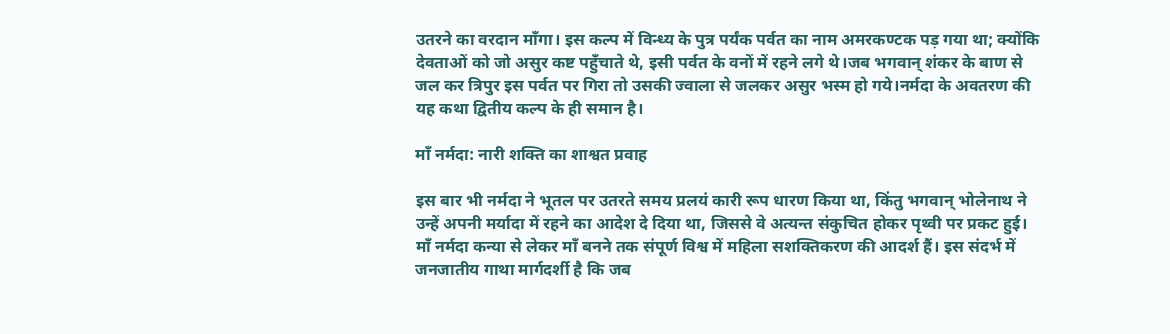उतरने का वरदान माँगा। इस कल्प में विन्ध्य के पुत्र पर्यंक पर्वत का नाम अमरकण्टक पड़ गया था; क्योंकि देवताओं को जो असुर कष्ट पहुँचाते थे, इसी पर्वत के वनों में रहने लगे थे।जब भगवान् शंकर के बाण से जल कर त्रिपुर इस पर्वत पर गिरा तो उसकी ज्वाला से जलकर असुर भस्म हो गये।नर्मदा के अवतरण की यह कथा द्वितीय कल्प के ही समान है।

माँ नर्मदा: नारी शक्ति का शाश्वत प्रवाह

इस बार भी नर्मदा ने भूतल पर उतरते समय प्रलयं कारी रूप धारण किया था, किंतु भगवान् भोलेनाथ ने उन्हें अपनी मर्यादा में रहने का आदेश दे दिया था, जिससे वे अत्यन्त संकुचित होकर पृथ्वी पर प्रकट हुई। माँ नर्मदा कन्या से लेकर माँ बनने तक संपूर्ण विश्व में महिला सशक्तिकरण की आदर्श हैं। इस संदर्भ में जनजातीय गाथा मार्गदर्शी है कि जब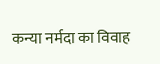कन्या नर्मदा का विवाह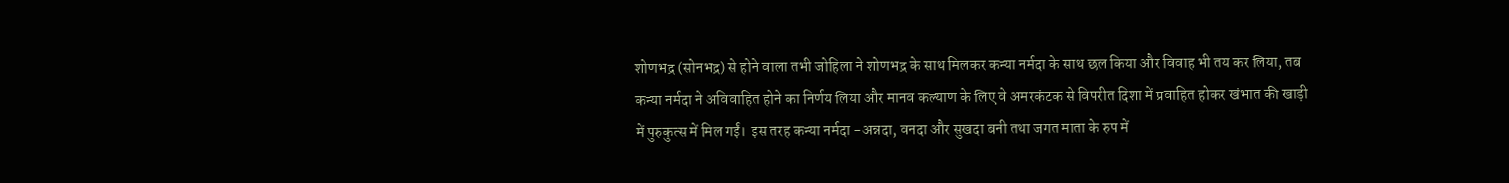शोणभद्र (सोनभद्र) से होने वाला तभी जोहिला ने शोणभद्र के साथ मिलकर कन्या नर्मदा के साथ छल किया और विवाह भी तय कर लिया, तब कन्या नर्मदा ने अविवाहित होने का निर्णय लिया और मानव कल्याण के लिए वे अमरकंटक से विपरीत दिशा में प्रवाहित होकर खंभात की खाड़ी में पुरुकुत्स में मिल गईं।  इस तरह कन्या नर्मदा -अन्नदा, वनदा और सुखदा बनी तथा जगत माता के रुप में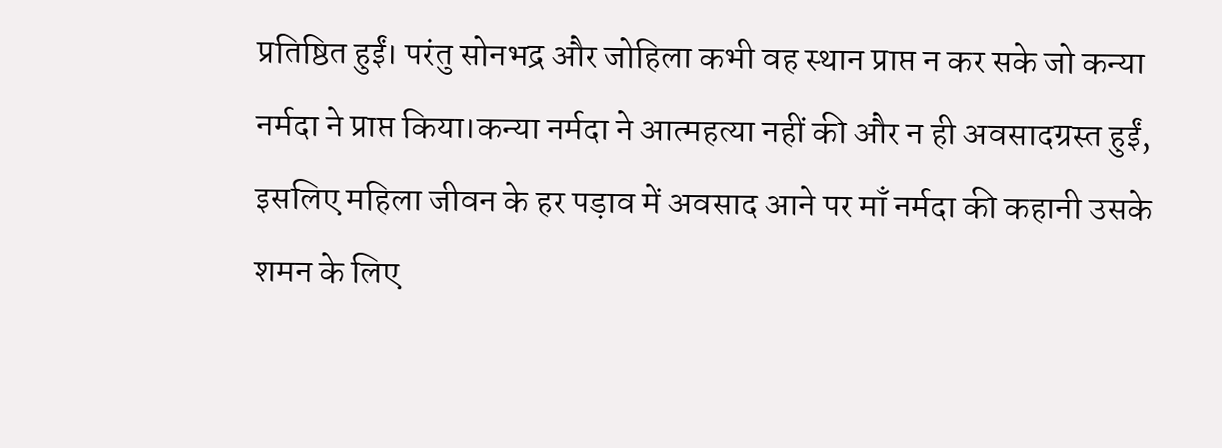प्रतिष्ठित हुईं। परंतु सोनभद्र और जोहिला कभी वह स्थान प्राप्त न कर सके जो कन्या नर्मदा ने प्राप्त किया।कन्या नर्मदा ने आत्महत्या नहीं की और न ही अवसादग्रस्त हुईं, इसलिए महिला जीवन के हर पड़ाव में अवसाद आने पर माँ नर्मदा की कहानी उसके शमन के लिए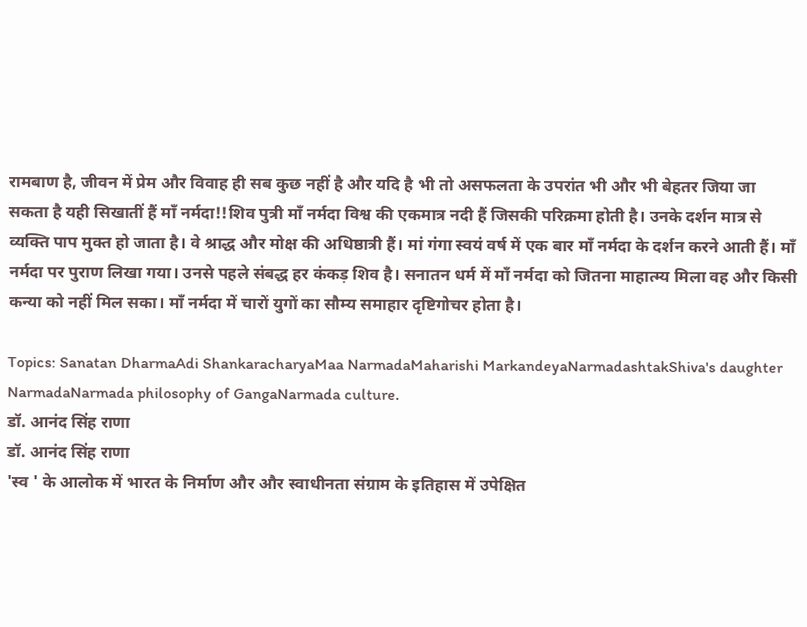रामबाण है, जीवन में प्रेम और विवाह ही सब कुछ नहीं है और यदि है भी तो असफलता के उपरांत भी और भी बेहतर जिया जा सकता है यही सिखातीं हैं माँ नर्मदा!!शिव पुत्री माँ नर्मदा विश्व की एकमात्र नदी हैं जिसकी परिक्रमा होती है। उनके दर्शन मात्र से व्यक्ति पाप मुक्त हो जाता है। वे श्राद्ध और मोक्ष की अधिष्ठात्री हैं। मां गंगा स्वयं वर्ष में एक बार माँ नर्मदा के दर्शन करने आती हैं। माँ नर्मदा पर पुराण लिखा गया। उनसे पहले संबद्ध हर कंकड़ शिव है। सनातन धर्म में माँ नर्मदा को जितना माहात्म्य मिला वह और किसी कन्या को नहीं मिल सका। माँ नर्मदा में चारों युगों का सौम्य समाहार दृष्टिगोचर होता है।

Topics: Sanatan DharmaAdi ShankaracharyaMaa NarmadaMaharishi MarkandeyaNarmadashtakShiva's daughter NarmadaNarmada philosophy of GangaNarmada culture.
डॉ. आनंद सिंह राणा
डॉ. आनंद सिंह राणा
'स्व ' के आलोक में भारत के निर्माण और और स्वाधीनता संग्राम के इतिहास में उपेक्षित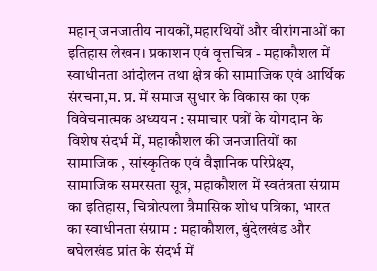महान् जनजातीय नायकों,महारथियों और वीरांगनाओं का इतिहास लेखन। प्रकाशन एवं वृत्तचित्र - महाकौशल में स्वाधीनता आंदोलन तथा क्षेत्र की सामाजिक एवं आर्थिक संरचना,म. प्र. में समाज सुधार के विकास का एक विवेचनात्मक अध्ययन : समाचार पत्रों के योगदान के विशेष संदर्भ में, महाकौशल की जनजातियों का सामाजिक , सांस्कृतिक एवं वैज्ञानिक परिप्रेक्ष्य, सामाजिक समरसता सूत्र, महाकौशल में स्वतंत्रता संग्राम का इतिहास, चित्रोत्पला त्रैमासिक शोध पत्रिका, भारत का स्वाधीनता संग्राम : महाकौशल, बुंदेलखंड और बघेलखंड प्रांत के संदर्भ में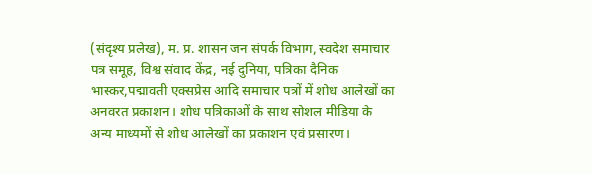(संदृश्य प्रलेख), म. प्र. शासन जन संपर्क विभाग, स्वदेश समाचार पत्र समूह, विश्व संवाद केंद्र, नई दुनिया, पत्रिका दैनिक भास्कर,पद्मावती एक्सप्रेस आदि समाचार पत्रों में शोध आलेखों का अनवरत प्रकाशन। शोध पत्रिकाओं के साथ सोशल मीडिया के अन्य माध्यमों से शोध आलेखों का प्रकाशन एवं प्रसारण।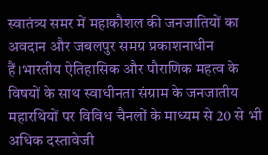स्वातंत्र्य समर में महाकौशल की जनजातियों का अवदान और जबलपुर समग्र प्रकाशनाधीन हैं।भारतीय ऐतिहासिक और पौराणिक महत्व के विषयों के साथ स्वाधीनता संग्राम के जनजातीय महारथियों पर विविध चैनलों के माध्यम से 20 से भी अधिक दस्तावेजी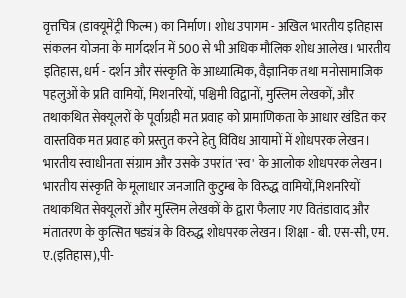वृत्तचित्र (डाक्यूमेंट्री फिल्म) का निर्माण। शोध उपागम - अखिल भारतीय इतिहास संकलन योजना के मार्गदर्शन में 500 से भी अधिक मौलिक शोध आलेख। भारतीय इतिहास, धर्म - दर्शन और संस्कृति के आध्यात्मिक, वैज्ञानिक तथा मनोसामाजिक पहलुओं के प्रति वामियों, मिशनरियों, पश्चिमी विद्वानों, मुस्लिम लेखकों, और तथाकथित सेक्यूलरों के पूर्वाग्रही मत प्रवाह को प्रामाणिकता के आधार खंडित कर वास्तविक मत प्रवाह को प्रस्तुत करने हेतु विविध आयामों में शोधपरक लेखन। भारतीय स्वाधीनता संग्राम और उसके उपरांत 'स्व' के आलोक शोधपरक लेखन। भारतीय संस्कृति के मूलाधार जनजाति कुटुम्ब के विरुद्ध वामियों,मिशनरियों तथाकथित सेक्यूलरों और मुस्लिम लेखकों के द्वारा फैलाए गए वितंडावाद और मंतातरण के कुत्सित षड्यंत्र के विरुद्ध शोधपरक लेखन। शिक्षा - बी. एस-सी, एम. ए.(इतिहास),पी-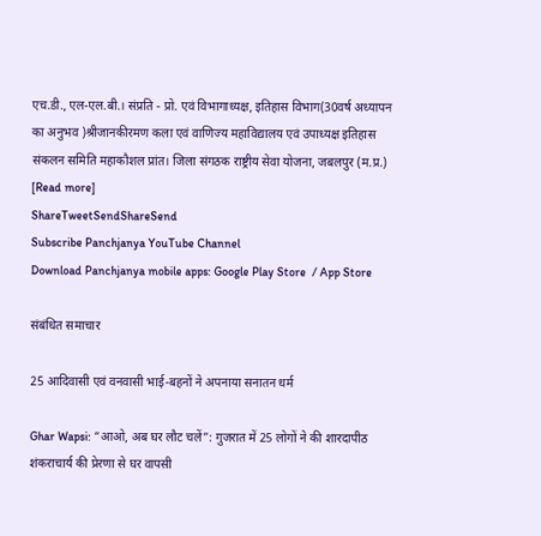एच.डी., एल-एल.बी.। संप्रति - प्रो. एवं विभागाध्यक्ष, इतिहास विभाग(30वर्ष अध्यापन का अनुभव )श्रीजानकीरमण कला एवं वाणिज्य महाविद्यालय एवं उपाध्यक्ष इतिहास संकलन समिति महाकौशल प्रांत। जिला संगठक राष्ट्रीय सेवा योजना, जबलपुर (म.प्र.) [Read more]
ShareTweetSendShareSend
Subscribe Panchjanya YouTube Channel
Download Panchjanya mobile apps: Google Play Store  / App Store

संबंधित समाचार

25 आदिवासी एवं वनवासी भाई-बहनों ने अपनाया सनातन धर्म

Ghar Wapsi: “आओ, अब घर लौट चलें”: गुजरात में 25 लोगों ने की शारदापीठ शंकराचार्य की प्रेरणा से घर वापसी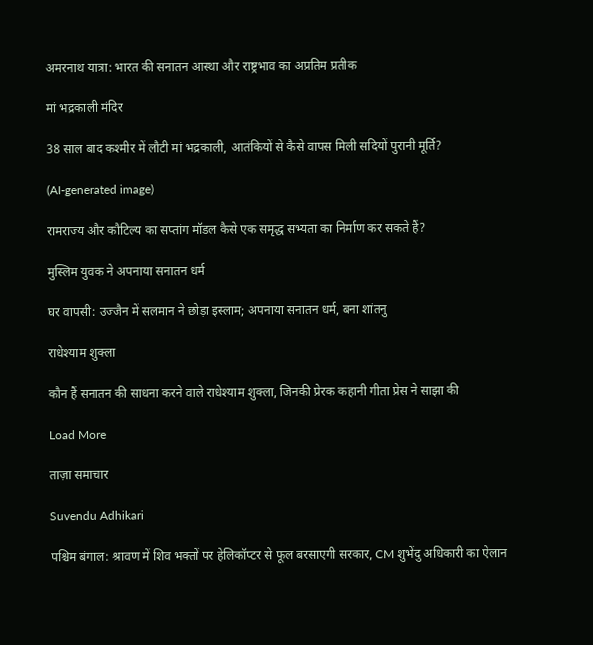अमरनाथ यात्रा: भारत की सनातन आस्था और राष्ट्रभाव का अप्रतिम प्रतीक

मां भद्रकाली मंदिर

38 साल बाद कश्मीर में लौटी मां भद्रकाली, आतंकियों से कैसे वापस मिली सदियों पुरानी मूर्ति?

(AI-generated image)

रामराज्य और कौटिल्य का सप्तांग मॉडल कैसे एक समृद्ध सभ्यता का निर्माण कर सकते हैं?

मुस्लिम युवक ने अपनाया सनातन धर्म

घर वापसी: उज्जैन में सलमान ने छोड़ा इस्लाम; अपनाया सनातन धर्म, बना शांतनु

राधेश्याम शुक्ला

कौन हैं सनातन की साधना करने वाले राधेश्याम शुक्ला, जिनकी प्रेरक कहानी गीता प्रेस ने साझा की

Load More

ताज़ा समाचार

Suvendu Adhikari

पश्चिम बंगाल: श्रावण में शिव भक्तों पर हेलिकॉप्टर से फूल बरसाएगी सरकार, CM शुभेंदु अधिकारी का ऐलान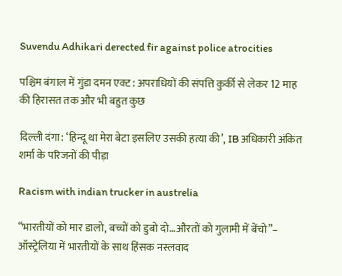Suvendu Adhikari derected fir against police atrocities

पश्चिम बंगाल में गुंडा दमन एक्ट: अपराधियों की संपत्ति कुर्की से लेकर 12 माह की हिरासत तक और भी बहुत कुछ

दिल्ली दंगा: ‘हिन्दू था मेरा बेटा इसलिए उसकी हत्या की’, IB अधिकारी अंकित शर्मा के परिजनों की पीड़ा

Racism with indian trucker in austrelia

“भारतीयों को मार डालो, बच्चों को डुबो दो…औरतों को गुलामी में बेंचो”– ऑस्ट्रेलिया में भारतीयों के साथ हिंसक नस्लवाद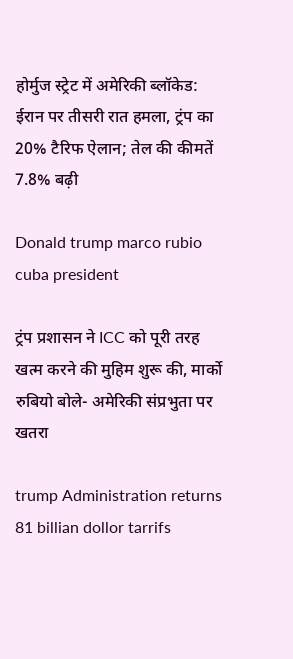होर्मुज स्ट्रेट में अमेरिकी ब्लॉकेड: ईरान पर तीसरी रात हमला, ट्रंप का 20% टैरिफ ऐलान; तेल की कीमतें 7.8% बढ़ी

Donald trump marco rubio cuba president

ट्रंप प्रशासन ने ICC को पूरी तरह खत्म करने की मुहिम शुरू की, मार्को रुबियो बोले- अमेरिकी संप्रभुता पर खतरा

trump Administration returns 81 billian dollor tarrifs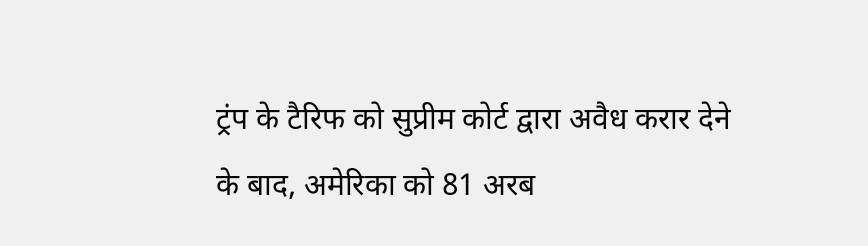ट्रंप के टैरिफ को सुप्रीम कोर्ट द्वारा अवैध करार देने के बाद, अमेरिका को 81 अरब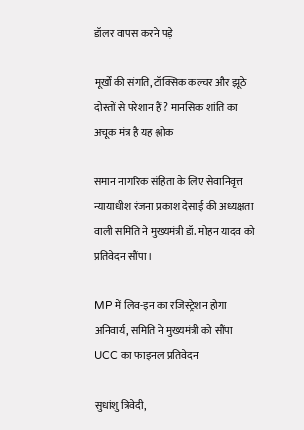डॉलर वापस करने पड़े

मूर्खों की संगति, टॉक्सिक कल्चर और झूठे दोस्तों से परेशान हैं? मानसिक शांति का अचूक मंत्र है यह श्लोक

समान नागरिक संहिता के लिए सेवानिवृत्त न्यायाधीश रंजना प्रकाश देसाई की अध्यक्षता वाली समिति ने मुख्यमंत्री डॉ. मोहन यादव को प्रतिवेदन सौंपा।

MP में लिव-इन का रजिस्ट्रेशन होगा अनिवार्य, समिति ने मुख्यमंत्री को सौंपा UCC का फाइनल प्रतिवेदन

सुधांशु त्रिवेदी,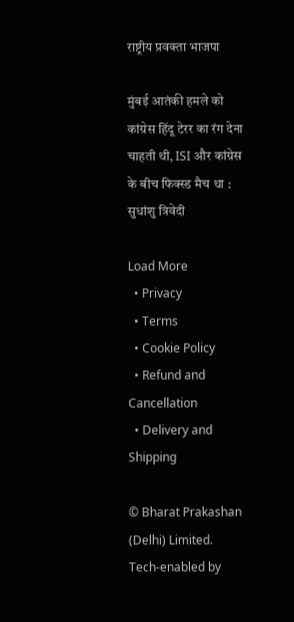राष्ट्रीय प्रवक्ता भाजपा

मुंबई आतंकी हमले को कांग्रेस हिंदू टेरर का रंग देना चाहती थी, ISI और कांग्रेस के बीच फिक्स्ड मैच था : सुधांशु त्रिवेदी

Load More
  • Privacy
  • Terms
  • Cookie Policy
  • Refund and Cancellation
  • Delivery and Shipping

© Bharat Prakashan (Delhi) Limited.
Tech-enabled by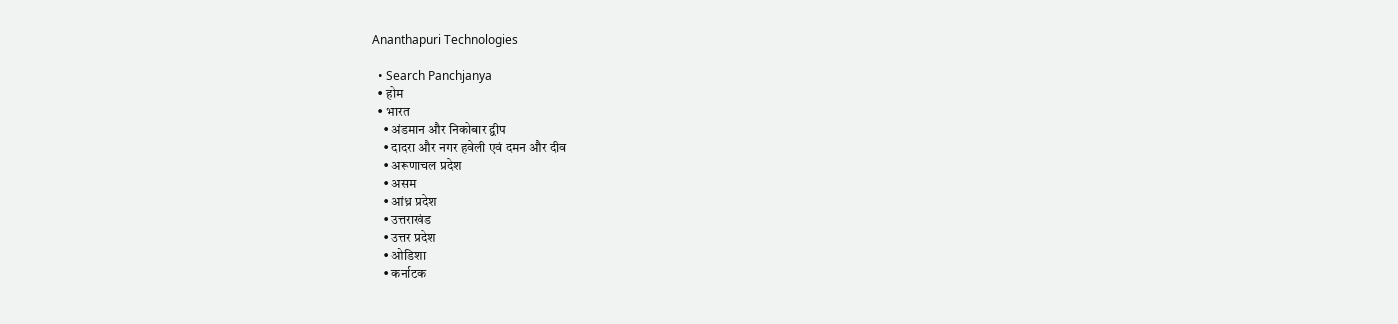Ananthapuri Technologies

  • Search Panchjanya
  • होम
  • भारत
    • अंडमान और निकोबार द्वीप
    • दादरा और नगर हवेली एवं दमन और दीव
    • अरूणाचल प्रदेश
    • असम
    • आंध्र प्रदेश
    • उत्तराखंड
    • उत्तर प्रदेश
    • ओडिशा
    • कर्नाटक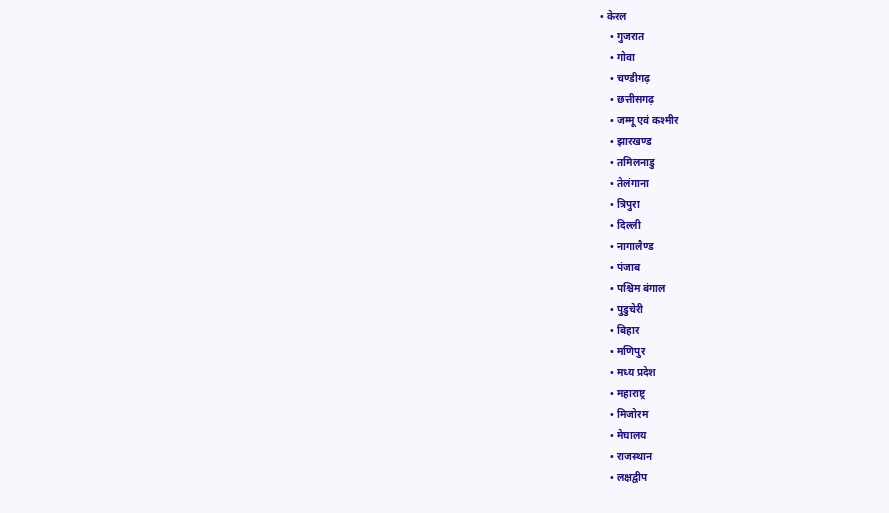• केरल
    • गुजरात
    • गोवा
    • चण्‍डीगढ़
    • छत्तीसगढ़
    • जम्‍मू एवं कश्‍मीर
    • झारखण्‍ड
    • तमिलनाडु
    • तेलंगाना
    • त्रिपुरा
    • दिल्ली
    • नागालैण्‍ड
    • पंजाब
    • पश्चिम बंगाल
    • पुडुचेरी
    • बिहार
    • मणिपुर
    • मध्य प्रदेश
    • महाराष्ट्र
    • मिजोरम
    • मेघालय
    • राजस्थान
    • लक्षद्वीप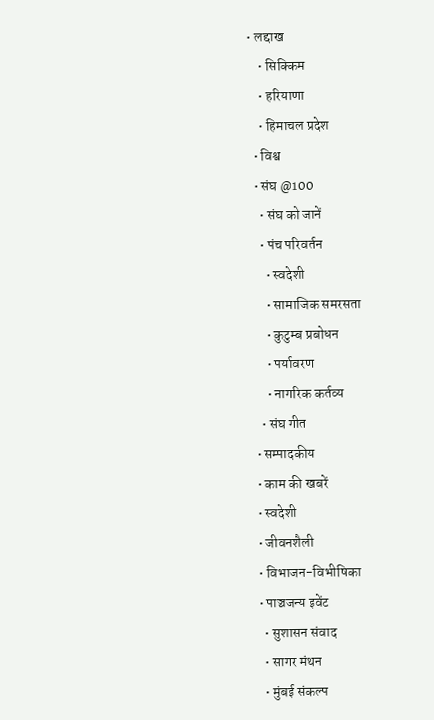• लद्दाख
    • सिक्किम
    • हरियाणा
    • हिमाचल प्रदेश
  • विश्व
  • संघ @100
    • संघ को जानें
    • पंच परिवर्तन
      • स्वदेशी
      • सामाजिक समरसता
      • कुटुम्ब प्रबोधन
      • पर्यावरण
      • नागरिक कर्तव्य
    • संघ गीत
  • सम्पादकीय
  • काम की खबरें
  • स्वदेशी
  • जीवनशैली
  • विभाजन-विभीषिका
  • पाञ्चजन्य इवेंट
    • सुशासन संवाद
    • सागर मंथन
    • मुंबई संकल्प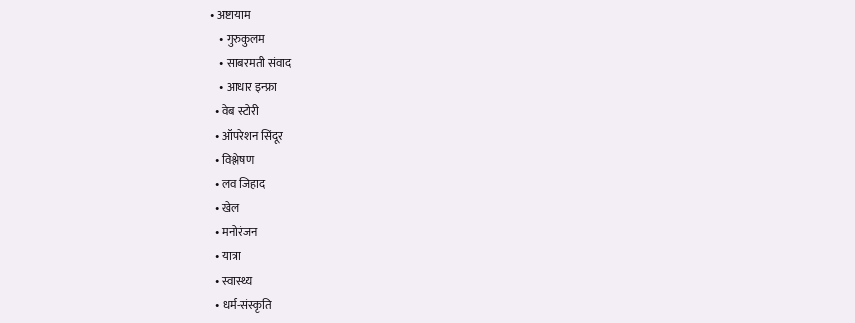• अष्टायाम
    • गुरुकुलम
    • साबरमती संवाद
    • आधार इन्फ्रा
  • वेब स्टोरी
  • ऑपरेशन सिंदूर
  • विश्लेषण
  • लव जिहाद
  • खेल
  • मनोरंजन
  • यात्रा
  • स्वास्थ्य
  • धर्म-संस्कृति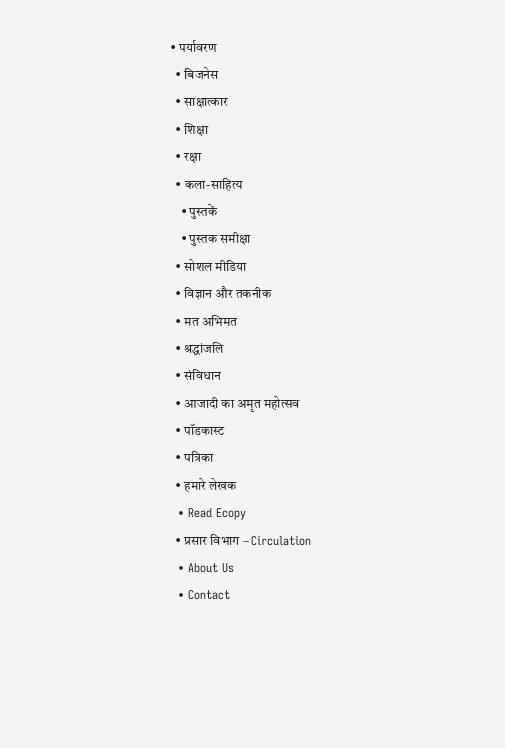• पर्यावरण
  • बिजनेस
  • साक्षात्कार
  • शिक्षा
  • रक्षा
  • कला-साहित्य
    • पुस्तकें
    • पुस्तक समीक्षा
  • सोशल मीडिया
  • विज्ञान और तकनीक
  • मत अभिमत
  • श्रद्धांजलि
  • संविधान
  • आजादी का अमृत महोत्सव
  • पॉडकास्ट
  • पत्रिका
  • हमारे लेखक
  • Read Ecopy
  • प्रसार विभाग – Circulation
  • About Us
  • Contact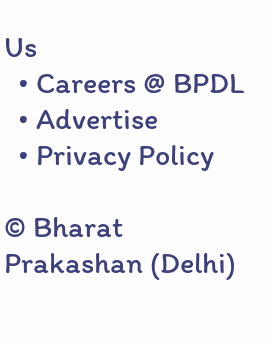Us
  • Careers @ BPDL
  • Advertise
  • Privacy Policy

© Bharat Prakashan (Delhi)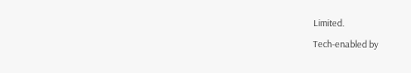Limited.
Tech-enabled by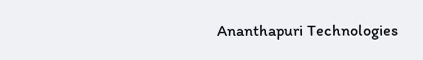Ananthapuri Technologies